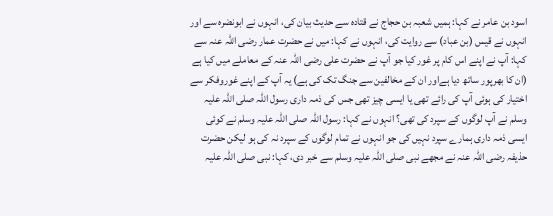اسود بن عامر نے کہا: ہمیں شعبہ بن حجاج نے قتادہ سے حدیث بیان کی، انہوں نے ابونضرہ سے اور انہوں نے قیس (بن عباد) سے روایت کی، انہوں نے کہا: میں نے حضرت عمار رضی اللہ عنہ سے کہا: آپ نے اپنے اس کام پر غور کیا جو آپ نے حضرت علی رضی اللہ عنہ کے معاملے میں کیا ہے (ان کا بھرپور ساتھ دیا ہےاور ان کے مخالفین سے جنگ تک کی ہے) یہ آپ کے اپنے غوروفکر سے اختیار کی ہوئی آپ کی رائے تھی یا ایسی چیز تھی جس کی ذمہ داری رسول اللہ صلی اللہ علیہ وسلم نے آپ لوگوں کے سپرد کی تھی؟ انہوں نے کہا: رسول اللہ صلی اللہ علیہ وسلم نے کوئی ایسی ذمہ داری ہمارے سپرد نہیں کی جو انہوں نے تمام لوگوں کے سپرد نہ کی ہو لیکن حضرت حذیفہ رضی اللہ عنہ نے مجھے نبی صلی اللہ علیہ وسلم سے خبر دی، کہا: نبی صلی اللہ علیہ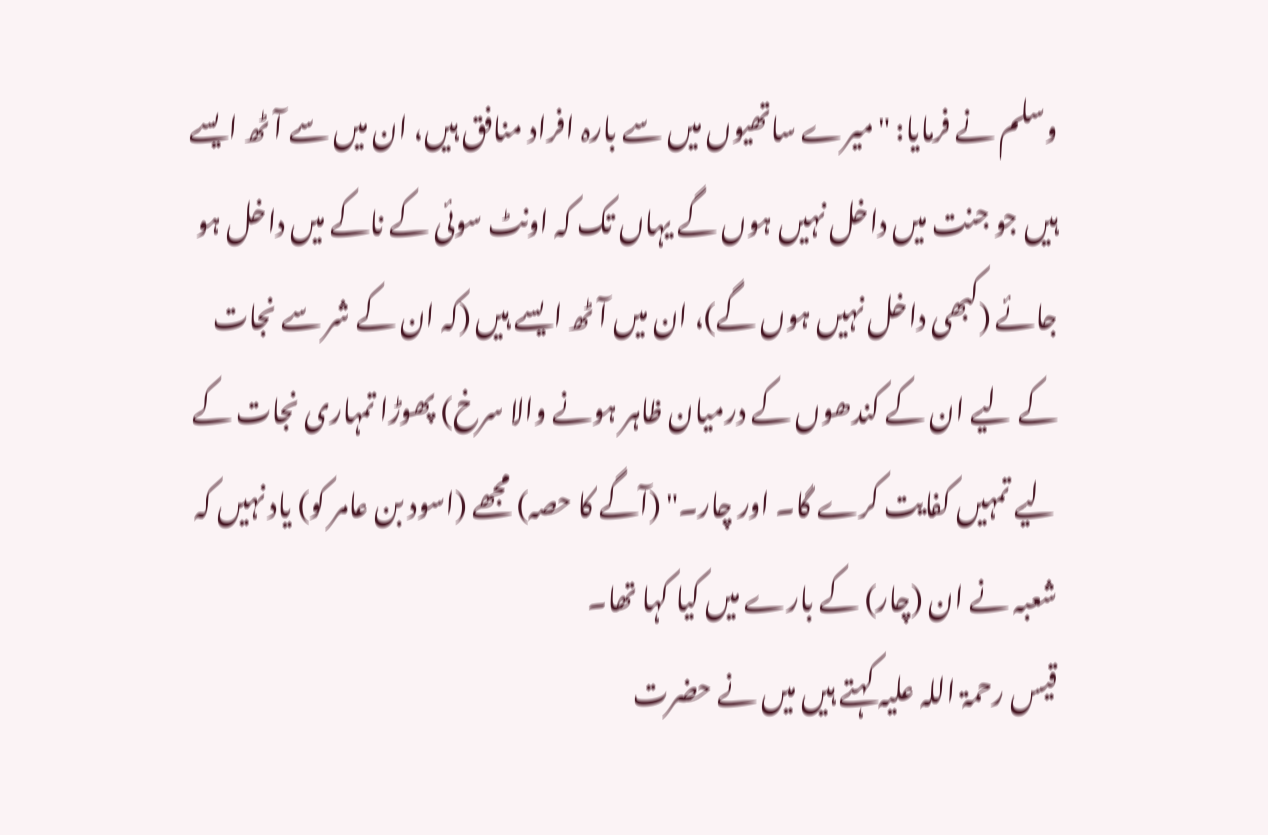وسلم نے فرمایا: "میرے ساتھیوں میں سے بارہ افراد منافق ہیں، ان میں سے آٹھ ایسے ہیں جو جنت میں داخل نہیں ہوں گے یہاں تک کہ اونٹ سوئی کے ناکے میں داخل ہو جائے (کبھی داخل نہیں ہوں گے)، ان میں آٹھ ایسے ہیں (کہ ان کے شر سے نجات کے لیے ان کے کندھوں کے درمیان ظاہر ہونے والا سرخ) پھوڑا تمہاری نجات کے لیے تمہیں کفایت کرے گا۔ اور چار۔" (آگے کا حصہ) مجھے (اسود بن عامر کو) یاد نہیں کہ شعبہ نے ان (چار) کے بارے میں کیا کہا تھا۔
قیس رحمۃ اللہ علیہ کہتے ہیں میں نے حضرت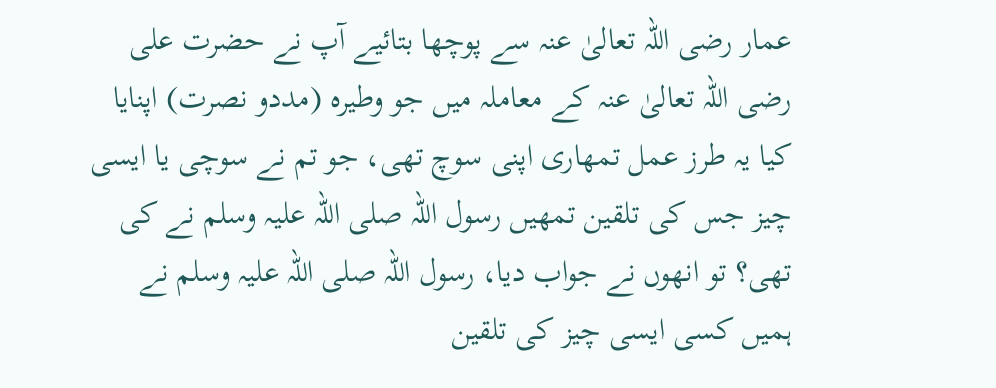عمار رضی اللہ تعالیٰ عنہ سے پوچھا بتائیے آپ نے حضرت علی رضی اللہ تعالیٰ عنہ کے معاملہ میں جو وطیرہ (مددو نصرت) اپنایا کیا یہ طرز عمل تمھاری اپنی سوچ تھی، جو تم نے سوچی یا ایسی چیز جس کی تلقین تمھیں رسول اللہ صلی اللہ علیہ وسلم نے کی تھی؟ تو انھوں نے جواب دیا، رسول اللہ صلی اللہ علیہ وسلم نے ہمیں کسی ایسی چیز کی تلقین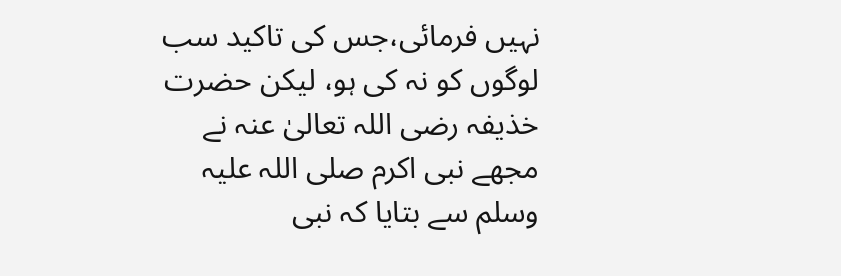نہیں فرمائی،جس کی تاکید سب لوگوں کو نہ کی ہو، لیکن حضرت خذیفہ رضی اللہ تعالیٰ عنہ نے مجھے نبی اکرم صلی اللہ علیہ وسلم سے بتایا کہ نبی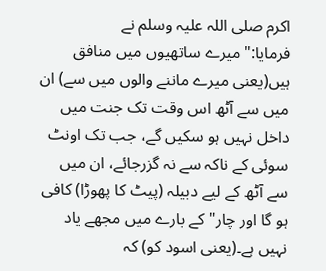اکرم صلی اللہ علیہ وسلم نے فرمایا:"میرے ساتھیوں میں منافق ہیں(یعنی میرے ماننے والوں میں سے) ان میں سے آٹھ اس وقت تک جنت میں داخل نہیں ہو سکیں گے، جب تک اونٹ سوئی کے ناکہ سے نہ گزرجائے، ان میں سے آٹھ کے لیے دبیلہ (پیٹ کا پھوڑا) کافی ہو گا اور چار" کے بارے میں مجھے یاد نہیں ہے۔(یعنی اسود کو) کہ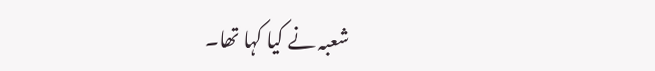شعبہ نے کیا کہا تھا۔